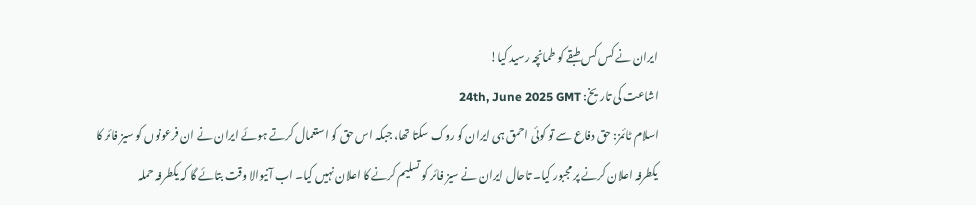ایران نے کس کس طبقے کو طمانچہ رسید کیا!
اشاعت کی تاریخ: 24th, June 2025 GMT
اسلام ٹائمز: حق دفاع سے تو کوئی احمق ہی ایران کو روک سکتا تھا، جبکہ اس حق کو استعمال کرتے ہوئے ایران نے ان فرعونوں کو سیز فائر کا یکطرفہ اعلان کرنے پر مجبور کیا۔ تاحال ایران نے سیز فائر کو تسلیم کرنے کا اعلان نہیں کیا۔ اب آنیوالا وقت بتائے گا کہ یکطرفہ حملہ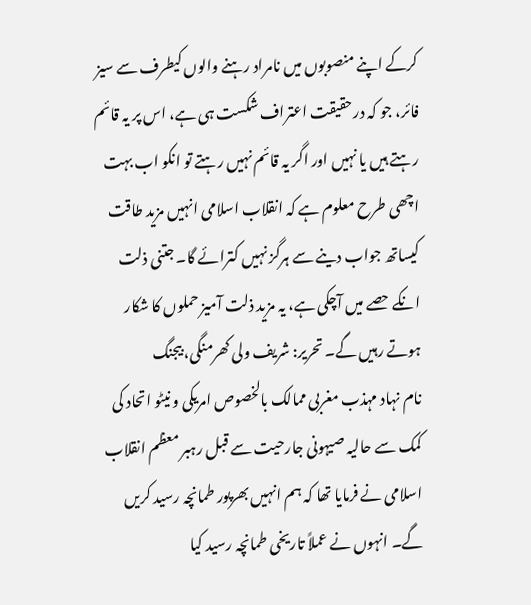کرکے اپنے منصوبوں میں نامراد رہنے والوں کیطرف سے سیز فائر، جو کہ درحقیقت اعتراف شکست ہی ہے، اس پر یہ قائم رہتے ہیں یا نہیں اور اگر یہ قائم نہیں رہتے تو انکو اب بہت اچھی طرح معلوم ہے کہ انقلاب اسلامی انہیں مزید طاقت کیساتھ جواب دینے سے ہرگز نہیں کترائے گا۔ جتنی ذلت انکے حصے میں آچکی ہے، یہ مزید ذلت آمیز حملوں کا شکار ہوتے رہیں گے۔ تحریر: شریف ولی کھرمنگی، بیجنگ
نام نہاد مہذب مغربی ممالک بالخصوص امریکی و نیٹو اتحاد کی کمک سے حالیہ صیہونی جارحیت سے قبل رہبر معظم انقلاب اسلامی نے فرمایا تھا کہ ہم انہیں بھرپور طمانچہ رسید کریں گے۔ انہوں نے عملاً تاریخی طمانچہ رسید کیا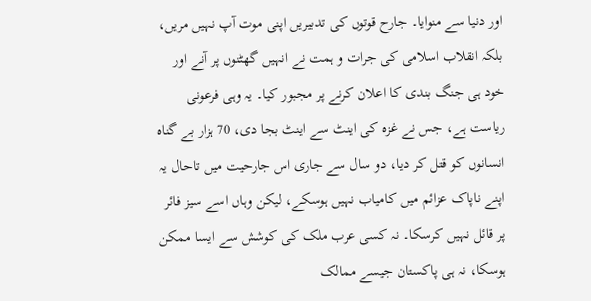اور دنیا سے منوایا۔ جارح قوتوں کی تدبیریں اپنی موت آپ نہیں مریں، بلکہ انقلاب اسلامی کی جرات و ہمت نے انہیں گھٹنوں پر آنے اور خود ہی جنگ بندی کا اعلان کرنے پر مجبور کیا۔ یہ وہی فرعونی ریاست ہے، جس نے غزہ کی اینٹ سے اینٹ بجا دی، 70 ہزار بے گناہ انسانوں کو قتل کر دیا، دو سال سے جاری اس جارحیت میں تاحال یہ اپنے ناپاک عزائم میں کامیاب نہیں ہوسکے، لیکن وہاں اسے سیز فائر پر قائل نہیں کرسکا۔ نہ کسی عرب ملک کی کوشش سے ایسا ممکن ہوسکا، نہ ہی پاکستان جیسے ممالک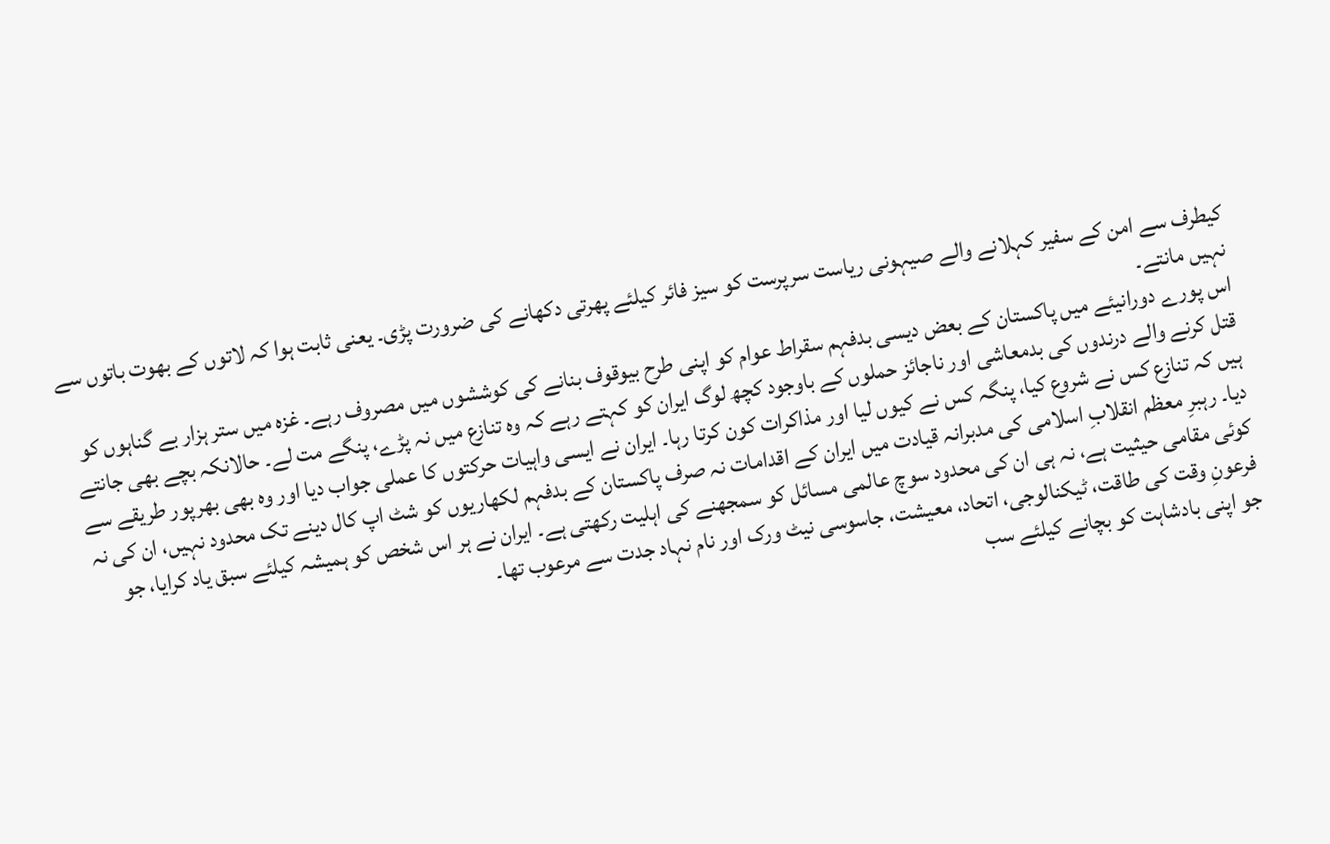کیطرف سے امن کے سفیر کہلانے والے صیہونی ریاست سرپرست کو سیز فائر کیلئے پھرتی دکھانے کی ضرورت پڑی۔ یعنی ثابت ہوا کہ لاتوں کے بھوت باتوں سے نہیں مانتے۔
اس پورے دورانیئے میں پاکستان کے بعض دیسی بدفہم سقراط عوام کو اپنی طرح بیوقوف بنانے کی کوششوں میں مصروف رہے۔ غزہ میں ستر ہزار بے گناہوں کو قتل کرنے والے درندوں کی بدمعاشی اور ناجائز حملوں کے باوجود کچھ لوگ ایران کو کہتے رہے کہ وہ تنازع میں نہ پڑے، پنگے مت لے۔ حالانکہ بچے بھی جانتے ہیں کہ تنازع کس نے شروع کیا، پنگہ کس نے کیوں لیا اور مذاکرات کون کرتا رہا۔ ایران نے ایسی واہیات حرکتوں کا عملی جواب دیا اور وہ بھی بھرپور طریقے سے دیا۔ رہبرِ معظم انقلابِ اسلامی کی مدبرانہ قیادت میں ایران کے اقدامات نہ صرف پاکستان کے بدفہم لکھاریوں کو شٹ اپ کال دینے تک محدود نہیں، ان کی نہ کوئی مقامی حیثیت ہے، نہ ہی ان کی محدود سوچ عالمی مسائل کو سمجھنے کی اہلیت رکھتی ہے۔ ایران نے ہر اس شخص کو ہمیشہ کیلئے سبق یاد کرایا، جو فرعونِ وقت کی طاقت، ٹیکنالوجی، اتحاد، معیشت، جاسوسی نیٹ ورک اور نام نہاد جدت سے مرعوب تھا۔
جو اپنی بادشاہت کو بچانے کیلئے سب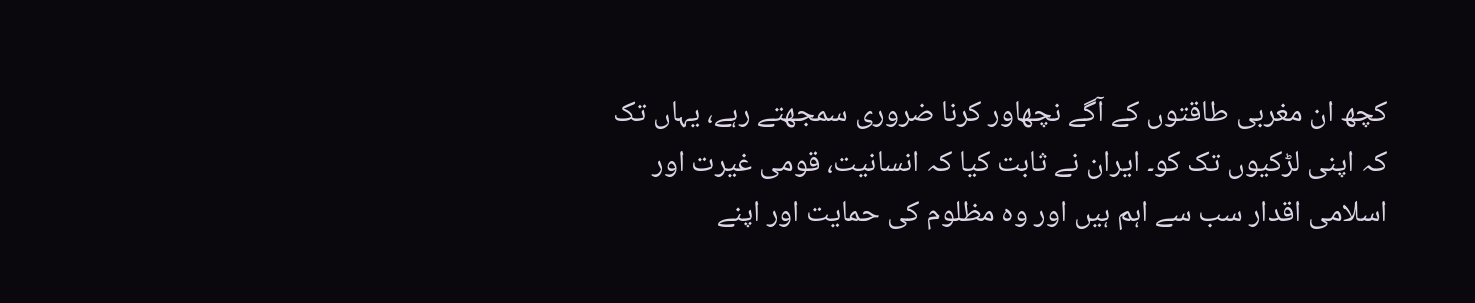کچھ ان مغربی طاقتوں کے آگے نچھاور کرنا ضروری سمجھتے رہے، یہاں تک کہ اپنی لڑکیوں تک کو۔ ایران نے ثابت کیا کہ انسانیت، قومی غیرت اور اسلامی اقدار سب سے اہم ہیں اور وہ مظلوم کی حمایت اور اپنے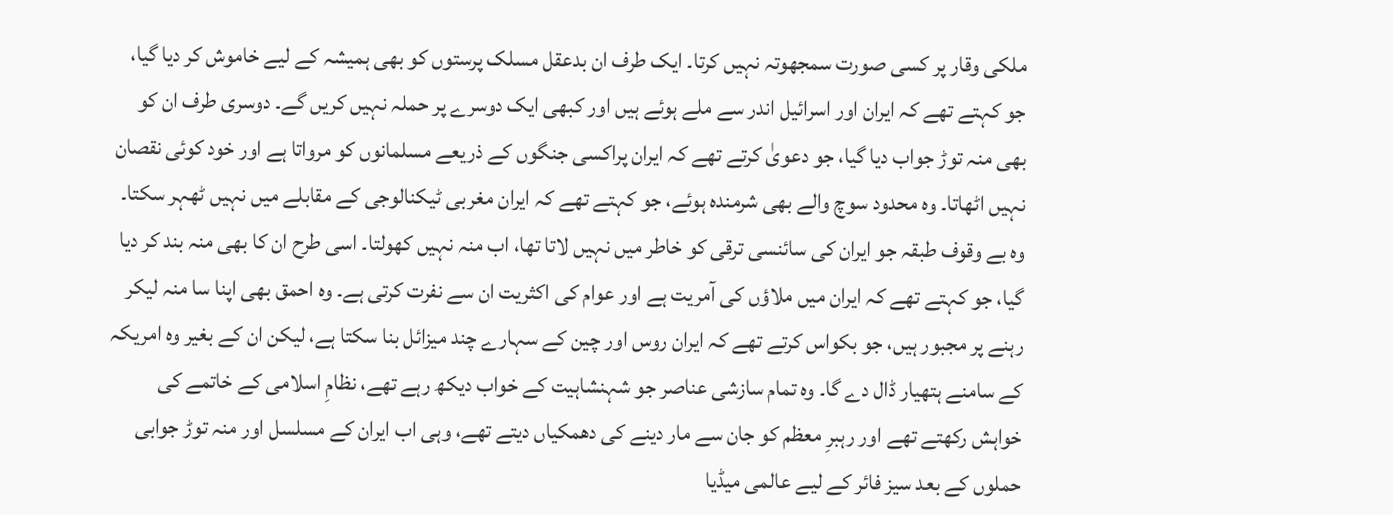ملکی وقار پر کسی صورت سمجھوتہ نہیں کرتا۔ ایک طرف ان بدعقل مسلک پرستوں کو بھی ہمیشہ کے لیے خاموش کر دیا گیا، جو کہتے تھے کہ ایران اور اسرائیل اندر سے ملے ہوئے ہیں اور کبھی ایک دوسرے پر حملہ نہیں کریں گے۔ دوسری طرف ان کو بھی منہ توڑ جواب دیا گیا، جو دعویٰ کرتے تھے کہ ایران پراکسی جنگوں کے ذریعے مسلمانوں کو مرواتا ہے اور خود کوئی نقصان نہیں اٹھاتا۔ وہ محدود سوچ والے بھی شرمندہ ہوئے، جو کہتے تھے کہ ایران مغربی ٹیکنالوجی کے مقابلے میں نہیں ٹھہر سکتا۔
وہ بے وقوف طبقہ جو ایران کی سائنسی ترقی کو خاطر میں نہیں لاتا تھا، اب منہ نہیں کھولتا۔ اسی طرح ان کا بھی منہ بند کر دیا گیا، جو کہتے تھے کہ ایران میں ملاؤں کی آمریت ہے اور عوام کی اکثریت ان سے نفرت کرتی ہے۔ وہ احمق بھی اپنا سا منہ لیکر رہنے پر مجبور ہیں، جو بکواس کرتے تھے کہ ایران روس اور چین کے سہارے چند میزائل بنا سکتا ہے، لیکن ان کے بغیر وہ امریکہ کے سامنے ہتھیار ڈال دے گا۔ وہ تمام سازشی عناصر جو شہنشاہیت کے خواب دیکھ رہے تھے، نظامِ اسلامی کے خاتمے کی خواہش رکھتے تھے اور رہبرِ معظم کو جان سے مار دینے کی دھمکیاں دیتے تھے، وہی اب ایران کے مسلسل اور منہ توڑ جوابی حملوں کے بعد سیز فائر کے لیے عالمی میڈیا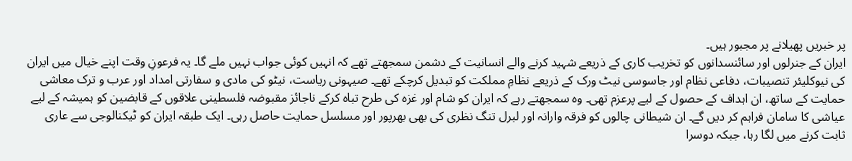پر خبریں پھیلانے پر مجبور ہیں۔
ایران کے جنرلوں اور سائنسدانوں کو تخریب کاری کے ذریعے شہید کرنے والے انسانیت کے دشمن سمجھتے تھے کہ انہیں کوئی جواب نہیں ملے گا۔ یہ فرعونِ وقت اپنے خیال میں ایران کی نیوکلیئر تنصیبات، دفاعی نظام اور جاسوسی نیٹ ورک کے ذریعے نظامِ مملکت کو تبدیل کرچکے تھے۔ صیہونی ریاست، نیٹو کی مادی و سفارتی امداد اور عرب و ترک معاشی حمایت کے ساتھ، ان اہداف کے حصول کے لیے پرعزم تھی۔ وہ سمجھتے رہے کہ ایران کو شام اور غزہ کی طرح تباہ کرکے ناجائز مقبوضہ فلسطینی علاقوں کے قابضین کو ہمیشہ کے لیے عیاشی کا سامان فراہم کر دیں گے۔ ان شیطانی چالوں کو فرقہ وارانہ اور لبرل تنگ نظری کی بھی بھرپور اور مسلسل حمایت حاصل رہی۔ ایک طبقہ ایران کو ٹیکنالوجی سے عاری ثابت کرنے میں لگا رہا، جبکہ دوسرا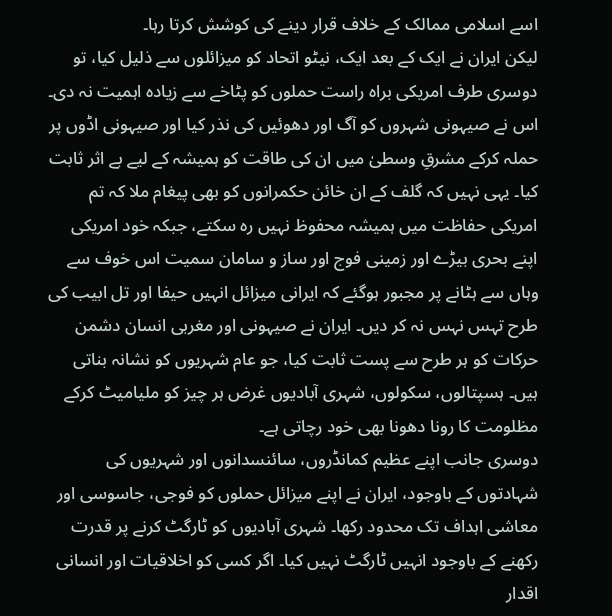اسے اسلامی ممالک کے خلاف قرار دینے کی کوشش کرتا رہا۔
لیکن ایران نے ایک کے بعد ایک، نیٹو اتحاد کو میزائلوں سے ذلیل کیا، تو دوسری طرف امریکی براہ راست حملوں کو پٹاخے سے زیادہ اہمیت نہ دی۔ اس نے صیہونی شہروں کو آگ اور دھوئیں کی نذر کیا اور صیہونی اڈوں پر حملہ کرکے مشرقِ وسطیٰ میں ان کی طاقت کو ہمیشہ کے لیے بے اثر ثابت کیا۔ یہی نہیں کہ گلف کے ان خائن حکمرانوں کو بھی پیغام ملا کہ تم امریکی حفاظت میں ہمیشہ محفوظ نہیں رہ سکتے، جبکہ خود امریکی اپنے بحری بیڑے اور زمینی فوج اور ساز و سامان سمیت اس خوف سے وہاں سے ہٹانے پر مجبور ہوگئے کہ ایرانی میزائل انہیں حیفا اور تل ابیب کی طرح تہس نہس نہ کر دیں۔ ایران نے صیہونی اور مغربی انسان دشمن حرکات کو ہر طرح سے پست ثابت کیا، جو عام شہریوں کو نشانہ بناتی ہیں۔ ہسپتالوں، سکولوں، شہری آبادیوں غرض ہر چیز کو ملیامیٹ کرکے مظلومت کا رونا دھونا بھی خود رچاتی ہے۔
دوسری جانب اپنے عظیم کمانڈروں، سائنسدانوں اور شہریوں کی شہادتوں کے باوجود، ایران نے اپنے میزائل حملوں کو فوجی، جاسوسی اور معاشی اہداف تک محدود رکھا۔ شہری آبادیوں کو ٹارگٹ کرنے پر قدرت رکھنے کے باوجود انہیں ٹارگٹ نہیں کیا۔ اگر کسی کو اخلاقیات اور انسانی اقدار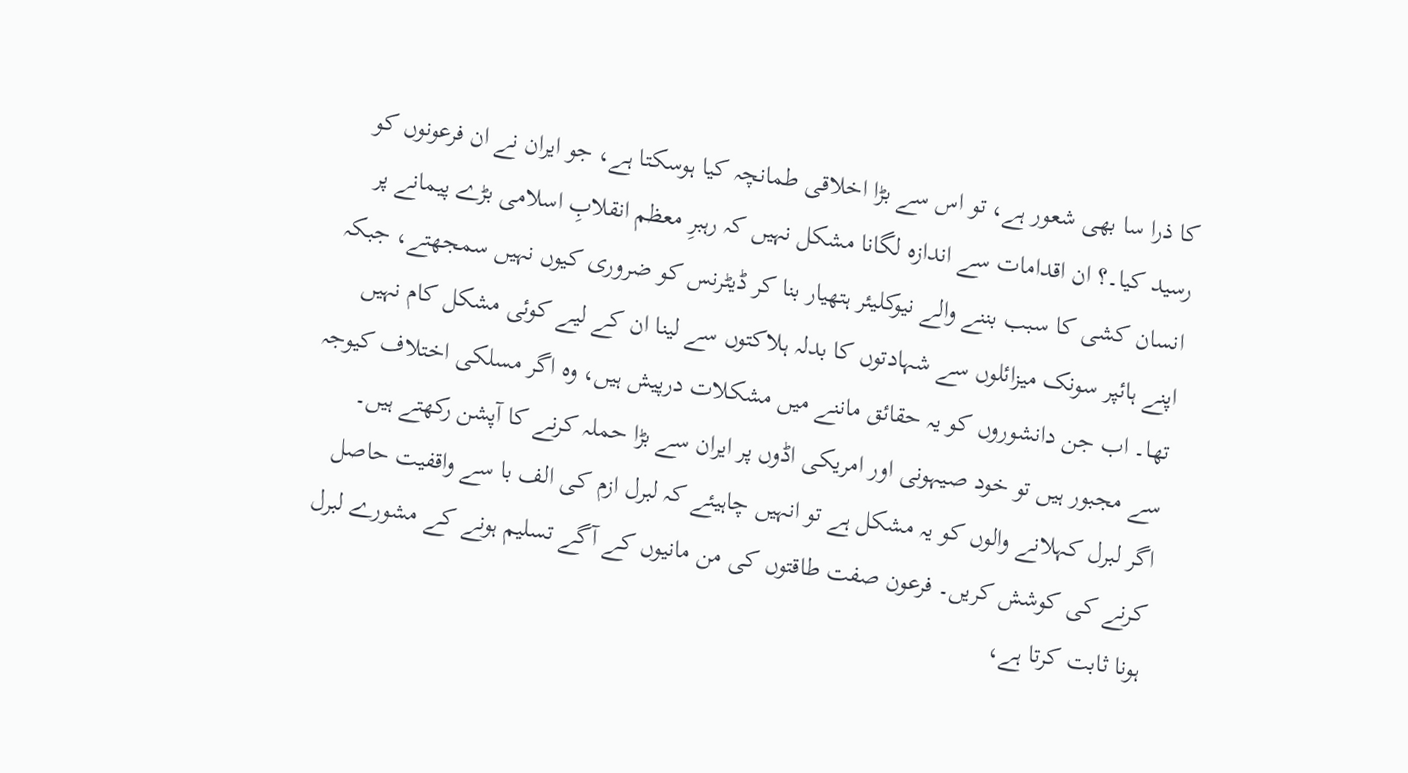کا ذرا سا بھی شعور ہے، تو اس سے بڑا اخلاقی طمانچہ کیا ہوسکتا ہے، جو ایران نے ان فرعونوں کو رسید کیا۔؟ ان اقدامات سے اندازہ لگانا مشکل نہیں کہ رہبرِ معظم انقلابِ اسلامی بڑے پیمانے پر انسان کشی کا سبب بننے والے نیوکلیئر ہتھیار بنا کر ڈیٹرنس کو ضروری کیوں نہیں سمجھتے، جبکہ اپنے ہائپر سونک میزائلوں سے شہادتوں کا بدلہ ہلاکتوں سے لینا ان کے لیے کوئی مشکل کام نہیں تھا۔ اب جن دانشوروں کو یہ حقائق ماننے میں مشکلات درپیش ہیں، وہ اگر مسلکی اختلاف کیوجہ سے مجبور ہیں تو خود صیہونی اور امریکی اڈوں پر ایران سے بڑا حملہ کرنے کا آپشن رکھتے ہیں۔
اگر لبرل کہلانے والوں کو یہ مشکل ہے تو انہیں چاہیئے کہ لبرل ازم کی الف با سے واقفیت حاصل کرنے کی کوشش کریں۔ فرعون صفت طاقتوں کی من مانیوں کے آگے تسلیم ہونے کے مشورے لبرل ہونا ثابت کرتا ہے،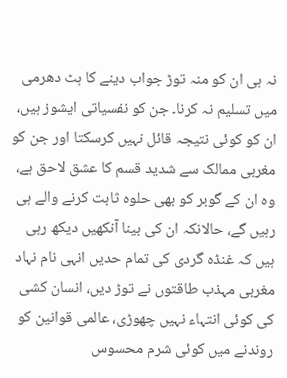نہ ہی ان کو منہ توڑ جواب دینے کا ہٹ دھرمی میں تسلیم نہ کرنا۔ جن کو نفسیاتی ایشوز ہیں، ان کو کوئی نتیجہ قائل نہیں کرسکتا اور جن کو مغربی ممالک سے شدید قسم کا عشق لاحق ہے، وہ ان کے گوبر کو بھی حلوہ ثابت کرنے والے ہی رہیں گے، حالانکہ ان کی بینا آنکھیں دیکھ رہی ہیں کہ غنڈہ گردی کی تمام حدیں انہی نام نہاد مغربی مہذب طاقتوں نے توڑ دیں، انسان کشی کی کوئی انتہاء نہیں چھوڑی، عالمی قوانین کو روندنے میں کوئی شرم محسوس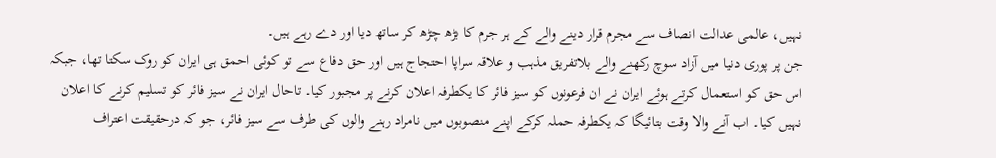نہیں، عالمی عدالت انصاف سے مجرم قرار دینے والے کے ہر جرم کا بڑھ چڑھ کر ساتھ دیا اور دے رہے ہیں۔
جن پر پوری دنیا میں آزاد سوچ رکھنے والے بلاتفریق مذہب و علاقہ سراپا احتجاج ہیں اور حق دفاع سے تو کوئی احمق ہی ایران کو روک سکتا تھا، جبکہ اس حق کو استعمال کرتے ہوئے ایران نے ان فرعونوں کو سیز فائر کا یکطرفہ اعلان کرنے پر مجبور کیا۔ تاحال ایران نے سیز فائر کو تسلیم کرنے کا اعلان نہیں کیا۔ اب آنے والا وقت بتائیگا کہ یکطرفہ حملہ کرکے اپنے منصوبوں میں نامراد رہنے والوں کی طرف سے سیز فائر، جو کہ درحقیقت اعتراف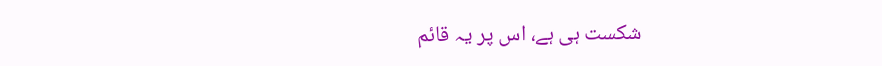شکست ہی ہے، اس پر یہ قائم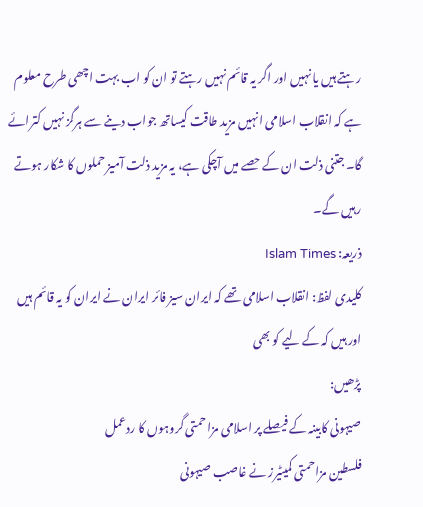رہتے ہیں یا نہیں اور اگر یہ قائم نہیں رہتے تو ان کو اب بہت اچھی طرح معلوم ہے کہ انقلاب اسلامی انہیں مزید طاقت کیساتھ جواب دینے سے ہرگز نہیں کترائے گا۔ جتنی ذلت ان کے حصے میں آچکی ہے، یہ مزید ذلت آمیز حملوں کا شکار ہوتے رہیں گے۔
ذریعہ: Islam Times
کلیدی لفظ: انقلاب اسلامی تھے کہ ایران سیز فائر ایران نے ایران کو یہ قائم ہیں اور ہیں کہ کے لیے کو بھی
پڑھیں:
صیہونی کابینہ کے فیصلے پر اسلامی مزاحمتی گروہوں کا ردعمل
فلسطین مزاحمتی کمیٹیرز نے غاصب صیہونی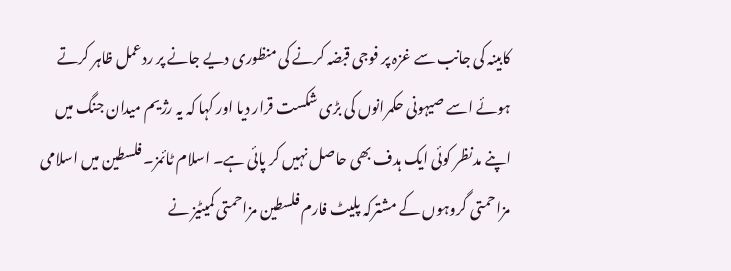کابینہ کی جانب سے غزہ پر فوجی قبضہ کرنے کی منظوری دیے جانے پر ردعمل ظاہر کرتے ہوئے اسے صیہونی حکمرانوں کی بڑی شکست قرار دیا اور کہا کہ یہ رژیم میدان جنگ میں اپنے مدنظر کوئی ایک ہدف بھی حاصل نہیں کر پائی ہے۔ اسلام ٹائمز۔ فلسطین میں اسلامی مزاحمتی گروہوں کے مشترکہ پلیٹ فارم فلسطین مزاحمتی کمیٹیز نے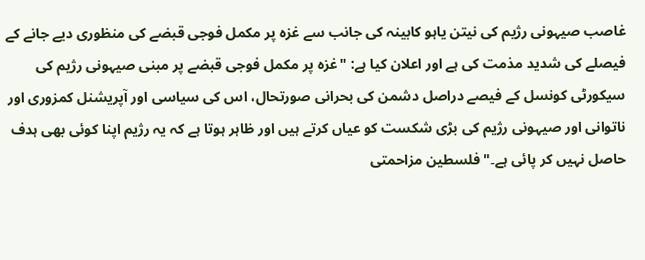غاصب صیہونی رژیم کی نیتن یاہو کابینہ کی جانب سے غزہ پر مکمل فوجی قبضے کی منظوری دیے جانے کے فیصلے کی شدید مذمت کی ہے اور اعلان کیا ہے: "غزہ پر مکمل فوجی قبضے پر مبنی صیہونی رژیم کی سیکورٹی کونسل کے فیصے دراصل دشمن کی بحرانی صورتحال، اس کی سیاسی اور آپریشنل کمزوری اور ناتوانی اور صیہونی رژیم کی بڑی شکست کو عیاں کرتے ہیں اور ظاہر ہوتا ہے کہ یہ رژیم اپنا کوئی بھی ہدف حاصل نہیں کر پائی ہے۔" فلسطین مزاحمتی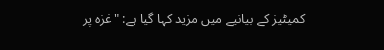کمیٹیز کے بیانیے میں مزید کہا گیا ہے: "غزہ پر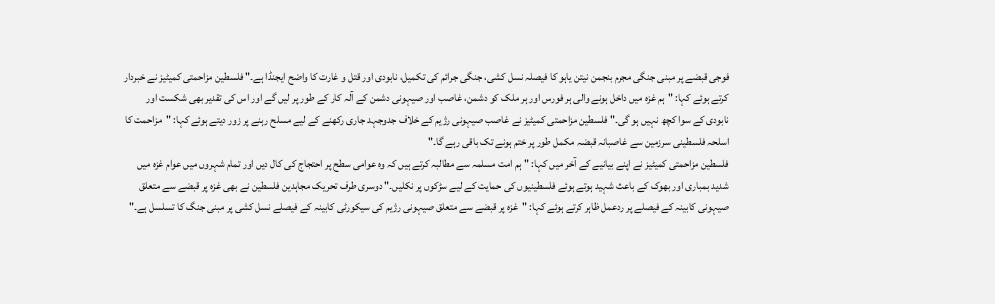فوجی قبضے پر مبنی جنگی مجرم بنجمن نیتن یاہو کا فیصلہ نسل کشی، جنگی جرائم کی تکمیل، نابودی اور قتل و غارت کا واضح ایجنڈا ہے۔" فلسطین مزاحمتی کمیٹیز نے خبردار کرتے ہوئے کہا: "ہم غزہ میں داخل ہونے والی ہر فورس اور ہر ملک کو دشمن، غاصب اور صیہونی دشمن کے آلہ کار کے طور پر لیں گے اور اس کی تقدیر بھی شکست اور نابودی کے سوا کچھ نہیں ہو گی۔" فلسطین مزاحمتی کمیٹیز نے غاصب صیہونی رژیم کے خلاف جدوجہد جاری رکھنے کے لیے مسلح رہنے پر زور دیتے ہوئے کہا: "مزاحمت کا اسلحہ فلسطینی سرزمین سے غاصبانہ قبضہ مکمل طور پر ختم ہونے تک باقی رہے گا۔"
فلسطین مزاحمتی کمیٹیز نے اپنے بیانیے کے آخر میں کہا: "ہم امت مسلمہ سے مطالبہ کرتے ہیں کہ وہ عوامی سطح پر احتجاج کی کال دیں اور تمام شہروں میں عوام غزہ میں شدید بمباری اور بھوک کے باعث شہید ہوتے ہوئے فلسطینیوں کی حمایت کے لیے سڑکوں پر نکلیں۔" دوسری طرف تحریک مجاہدین فلسطین نے بھی غزہ پر قبضے سے متعلق صیہونی کابینہ کے فیصلے پر ردعمل ظاہر کرتے ہوئے کہا: "غزہ پر قبضے سے متعلق صیہونی رژیم کی سیکورٹی کابینہ کے فیصلے نسل کشی پر مبنی جنگ کا تسلسل ہے۔"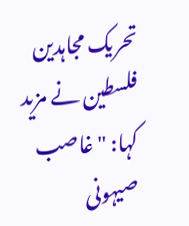تحریک مجاہدین فلسطین نے مزید کہا: "غاصب صیہونی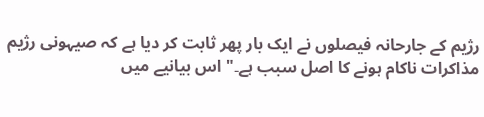رژیم کے جارحانہ فیصلوں نے ایک بار پھر ثابت کر دیا ہے کہ صیہونی رژیم مذاکرات ناکام ہونے کا اصل سبب ہے۔" اس بیانیے میں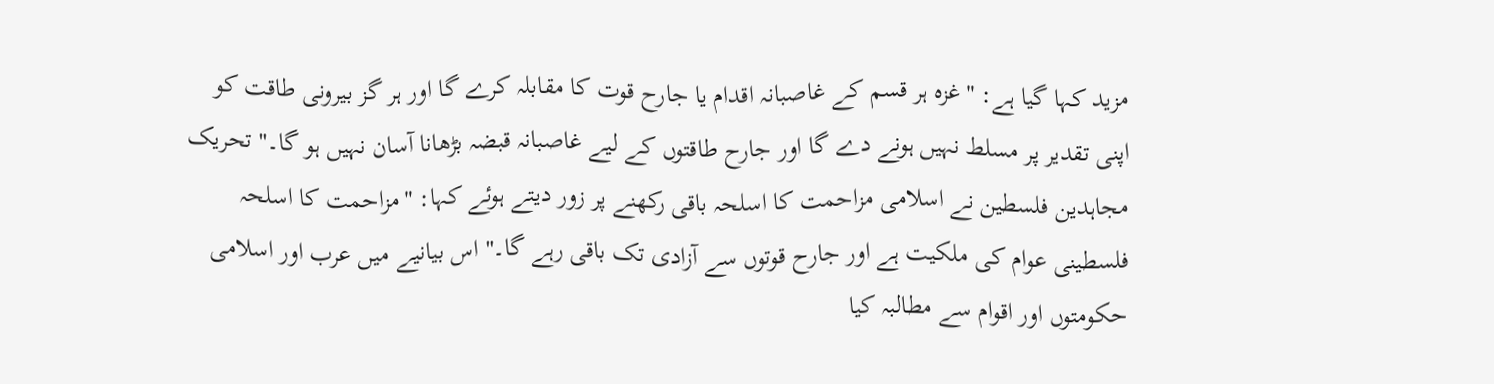مزید کہا گیا ہے: "غزہ ہر قسم کے غاصبانہ اقدام یا جارح قوت کا مقابلہ کرے گا اور ہر گز بیرونی طاقت کو اپنی تقدیر پر مسلط نہیں ہونے دے گا اور جارح طاقتوں کے لیے غاصبانہ قبضہ بڑھانا آسان نہیں ہو گا۔" تحریک مجاہدین فلسطین نے اسلامی مزاحمت کا اسلحہ باقی رکھنے پر زور دیتے ہوئے کہا: "مزاحمت کا اسلحہ فلسطینی عوام کی ملکیت ہے اور جارح قوتوں سے آزادی تک باقی رہے گا۔" اس بیانیے میں عرب اور اسلامی حکومتوں اور اقوام سے مطالبہ کیا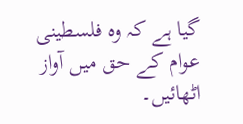گیا ہے کہ وہ فلسطینی عوام کے حق میں آواز اٹھائیں۔